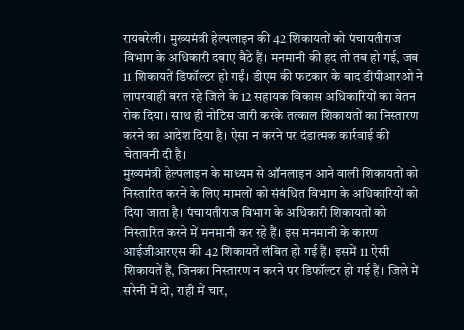रायबरेली। मुख्यमंत्री हेल्पलाइन की 42 शिकायतों को पंचायतीराज विभाग के अधिकारी दबाए बैठे हैं। मनमानी की हद तो तब हो गई, जब 11 शिकायतें डिफॉल्टर हो गईं। डीएम की फटकार के बाद डीपीआरओ ने लापरवाही बरत रहे जिले के 12 सहायक विकास अधिकारियों का वेतन रोक दिया। साथ ही नोटिस जारी करके तत्काल शिकायतों का निस्तारण करने का आदेश दिया है। ऐसा न करने पर दंडात्मक कार्रवाई की चेतावनी दी है।
मुख्यमंत्री हेल्पलाइन के माध्यम से ऑनलाइन आने वाली शिकायतों को निस्तारित करने के लिए मामलों को संबंधित विभाग के अधिकारियों को दिया जाता है। पंचायतीराज विभाग के अधिकारी शिकायतों को निस्तारित करने में मनमानी कर रहे हैं। इस मनमानी के कारण आईजीआरएस की 42 शिकायतें लंबित हो गई हैं। इसमें 11 ऐसी शिकायतें हैं, जिनका निस्तारण न करने पर डिफॉल्टर हो गई हैं। जिले में सरेनी में दो, राही में चार,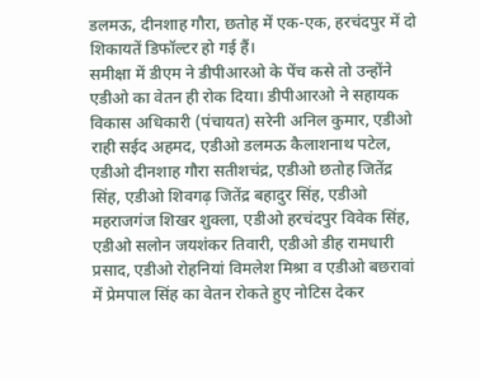डलमऊ, दीनशाह गौरा, छतोह में एक-एक, हरचंदपुर में दो शिकायतें डिफॉल्टर हो गई हैं।
समीक्षा में डीएम ने डीपीआरओ के पेंच कसे तो उन्होंने एडीओ का वेतन ही रोक दिया। डीपीआरओ ने सहायक विकास अधिकारी (पंचायत) सरेनी अनिल कुमार, एडीओ राही सईद अहमद, एडीओ डलमऊ कैलाशनाथ पटेल, एडीओ दीनशाह गौरा सतीशचंद्र, एडीओ छतोह जितेंद्र सिंह, एडीओ शिवगढ़ जितेंद्र बहादुर सिंह, एडीओ महराजगंज शिखर शुक्ला, एडीओ हरचंदपुर विवेक सिंह, एडीओ सलोन जयशंकर तिवारी, एडीओ डीह रामधारी प्रसाद, एडीओ रोहनियां विमलेश मिश्रा व एडीओ बछरावां में प्रेमपाल सिंह का वेतन रोकते हुए नोटिस देकर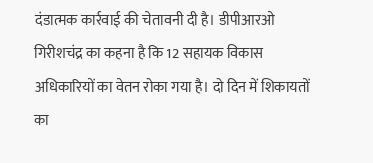दंडात्मक कार्रवाई की चेतावनी दी है। डीपीआरओ गिरीशचंद्र का कहना है कि 12 सहायक विकास अधिकारियों का वेतन रोका गया है। दो दिन में शिकायतों का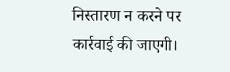निस्तारण न करने पर कार्रवाई की जाएगी।